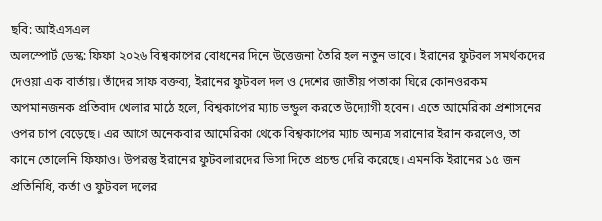ছবি: আইএসএল
অলস্পোর্ট ডেস্ক: ফিফা ২০২৬ বিশ্বকাপের বোধনের দিনে উত্তেজনা তৈরি হল নতুন ভাবে। ইরানের ফুটবল সমর্থকদের দেওয়া এক বার্তায়। তাঁদের সাফ বক্তব্য, ইরানের ফুটবল দল ও দেশের জাতীয় পতাকা ঘিরে কোনওরকম অপমানজনক প্রতিবাদ খেলার মাঠে হলে, বিশ্বকাপের ম্যাচ ভন্ডুল করতে উদ্যোগী হবেন। এতে আমেরিকা প্রশাসনের ওপর চাপ বেড়েছে। এর আগে অনেকবার আমেরিকা থেকে বিশ্বকাপের ম্যাচ অন্যত্র সরানোর ইরান করলেও, তা কানে তোলেনি ফিফাও। উপরন্তু ইরানের ফুটবলারদের ভিসা দিতে প্রচন্ড দেরি করেছে। এমনকি ইরানের ১৫ জন প্রতিনিধি, কর্তা ও ফুটবল দলের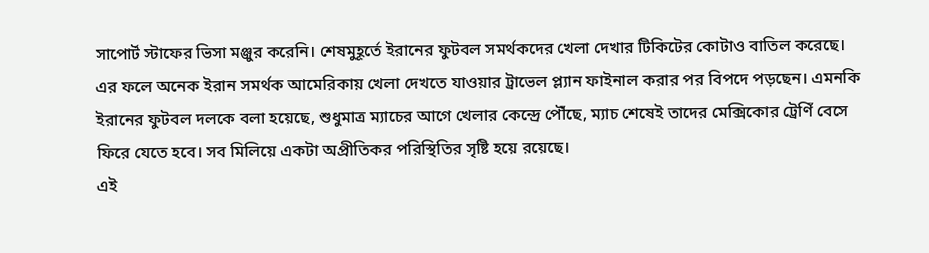সাপোর্ট স্টাফের ভিসা মঞ্জুর করেনি। শেষমুহূর্তে ইরানের ফুটবল সমর্থকদের খেলা দেখার টিকিটের কোটাও বাতিল করেছে। এর ফলে অনেক ইরান সমর্থক আমেরিকায় খেলা দেখতে যাওয়ার ট্রাভেল প্ল্যান ফাইনাল করার পর বিপদে পড়ছেন। এমনকি ইরানের ফুটবল দলকে বলা হয়েছে, শুধুমাত্র ম্যাচের আগে খেলার কেন্দ্রে পৌঁছে, ম্যাচ শেষেই তাদের মেক্সিকোর ট্রেণিঁ বেসে ফিরে যেতে হবে। সব মিলিয়ে একটা অপ্রীতিকর পরিস্থিতির সৃষ্টি হয়ে রয়েছে।
এই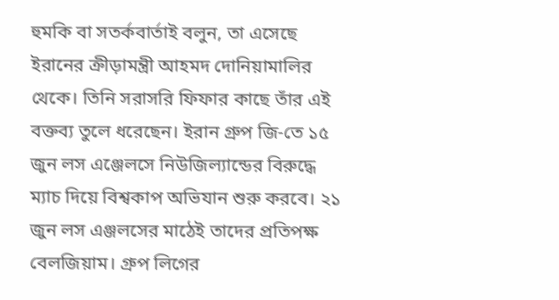হুমকি বা সতর্কবার্তাই বলুন, তা এসেছে ইরানের ক্রীড়ামন্ত্রী আহমদ দোনিয়ামালির থেকে। তিনি সরাসরি ফিফার কাছে তাঁর এই বক্তব্য তুলে ধরেছেন। ইরান গ্রুপ জি-তে ১৫ জুন লস এঞ্জেলসে নিউজিল্যান্ডের বিরুদ্ধে ম্যাচ দিয়ে বিশ্বকাপ অভিযান শুরু করবে। ২১ জুন লস এঞ্জলসের মাঠেই তাদের প্রতিপক্ষ বেলজিয়াম। গ্রুপ লিগের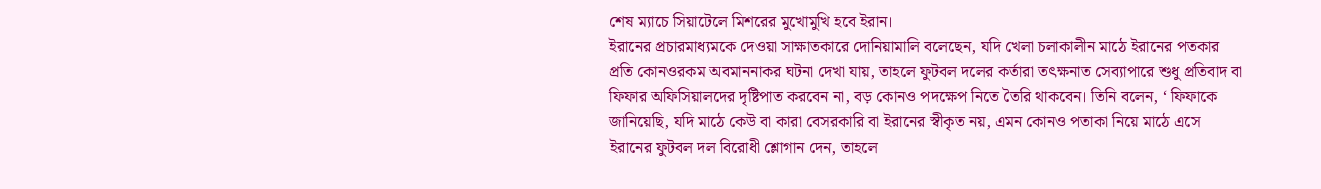শেষ ম্যাচে সিয়াটেলে মিশরের মুখোমুখি হবে ইরান।
ইরানের প্রচারমাধ্যমকে দেওয়া সাক্ষাতকারে দোনিয়ামালি বলেছেন, যদি খেলা চলাকালীন মাঠে ইরানের পতকার প্রতি কোনওরকম অবমাননাকর ঘটনা দেখা যায়, তাহলে ফুটবল দলের কর্তারা তৎক্ষনাত সেব্যাপারে শুধু প্রতিবাদ বা ফিফার অফিসিয়ালদের দৃষ্টিপাত করবেন না, বড় কোনও পদক্ষেপ নিতে তৈরি থাকবেন। তিনি বলেন, ‘ ফিফাকে জানিয়েছি, যদি মাঠে কেউ বা কারা বেসরকারি বা ইরানের স্বীকৃত নয়, এমন কোনও পতাকা নিয়ে মাঠে এসে ইরানের ফুটবল দল বিরোধী শ্লোগান দেন, তাহলে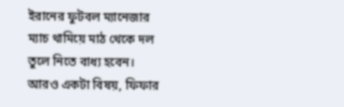ইরানের ফুটবল ম্যানেজার ম্যাচ থামিয়ে মাঠ থেকে দল তুলে নিতে বাধ্য হবেন। আরও একটা বিষয়, ফিফার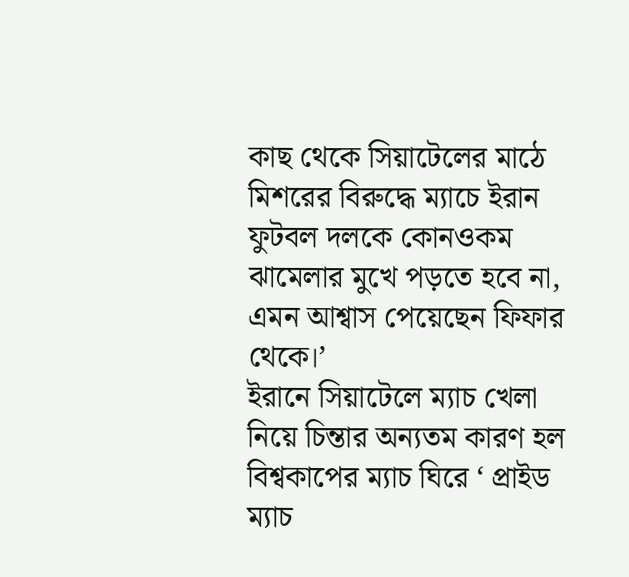কাছ থেকে সিয়াটেলের মাঠে মিশরের বিরুদ্ধে ম্যাচে ইরান ফুটবল দলকে কোনওকম ঝামেলার মুখে পড়তে হবে না, এমন আশ্বাস পেয়েছেন ফিফার থেকে।’
ইরানে সিয়াটেলে ম্যাচ খেলা নিয়ে চিন্তার অন্যতম কারণ হল বিশ্বকাপের ম্যাচ ঘিরে ‘ প্রাইড ম্যাচ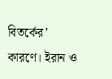বিতর্কের’ কারণে। ইরান ও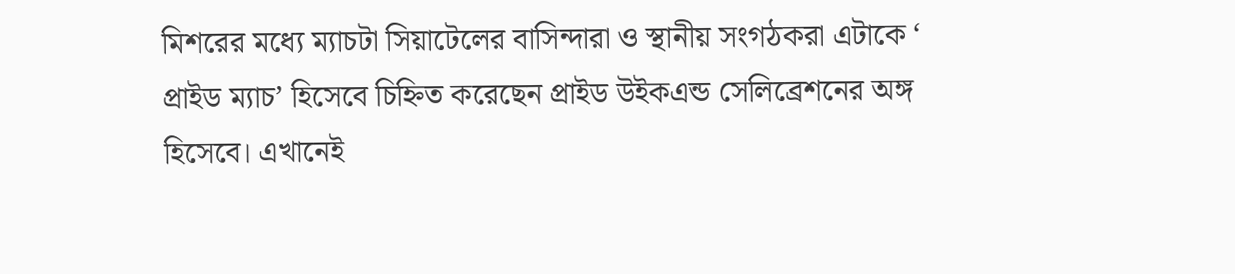মিশরের মধ্যে ম্যাচটা সিয়াটেলের বাসিন্দারা ও স্থানীয় সংগঠকরা এটাকে ‘ প্রাইড ম্যাচ’ হিসেবে চিহ্নিত করেছেন প্রাইড উইকএন্ড সেলিব্রেশনের অঙ্গ হিসেবে। এখানেই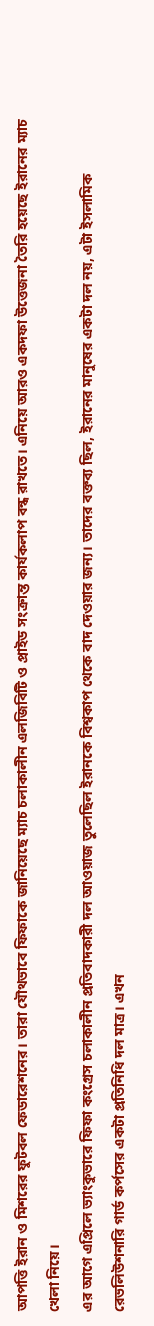আপত্তি ইরান ও মিশরের ফুটবল ফেডারেশনের। তারা যৌথভাবে ফিফাকে জানিয়েছে ম্যাচ চলাকালীন এলজিবিটি ও প্রাইড সংক্রান্ত কার্যকলাপ বন্ধ রাখতে। এনিয়ে আরও একদফা উত্তেজনা তৈরি হয়েছে ইরানের ম্যাচ খেলা নিয়ে।
এর আগে এপ্রিলে ভ্যাংকুভারে ফিফা কংগ্রেস চলাকালীন প্রতিবাদকারী দল আওয়াজ তুলেছিল ইরানকে বিশ্বকাপ থেকে বাদ দেওয়ার জন্য। তাদের বক্তব্য ছিল, ইরানের মানুষের একটা দল নয়, এটা ইসলামিক রেভলিউশনারি গার্ড কর্পসের একটা প্রতিনিধি দল মাত্র। এখন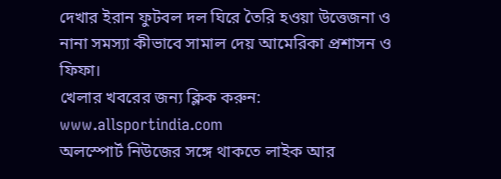দেখার ইরান ফুটবল দল ঘিরে তৈরি হওয়া উত্তেজনা ও নানা সমস্যা কীভাবে সামাল দেয় আমেরিকা প্রশাসন ও ফিফা।
খেলার খবরের জন্য ক্লিক করুন: www.allsportindia.com
অলস্পোর্ট নিউজের সঙ্গে থাকতে লাইক আর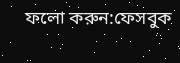ফলো করুন:ফেসবুক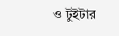ও টুইটার